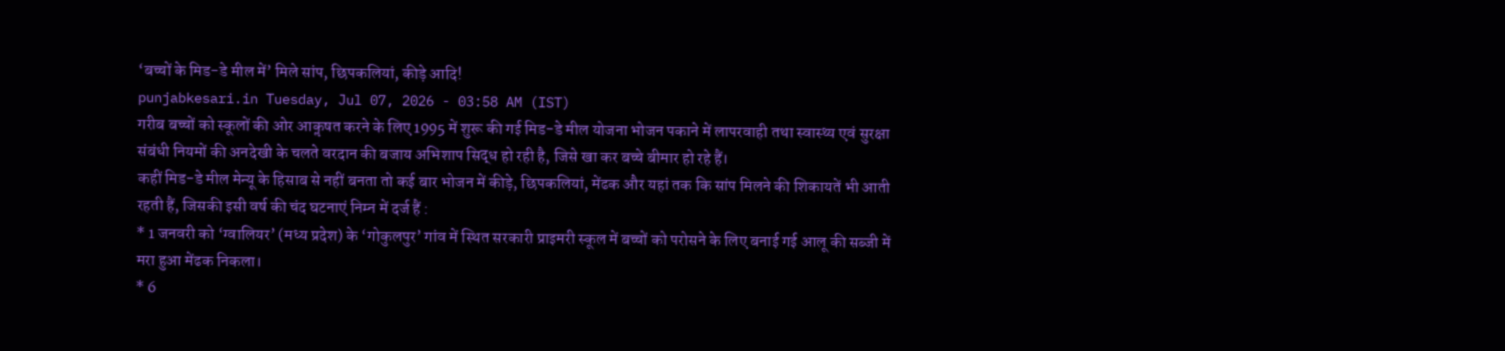‘बच्चों के मिड-डे मील में’ मिले सांप, छिपकलियां, कीड़े आदि!
punjabkesari.in Tuesday, Jul 07, 2026 - 03:58 AM (IST)
गरीब बच्चों को स्कूलों की ओर आकॢषत करने के लिए 1995 में शुरू की गई मिड-डे मील योजना भोजन पकाने में लापरवाही तथा स्वास्थ्य एवं सुरक्षा संबंधी नियमों की अनदेखी के चलते वरदान की बजाय अभिशाप सिद्ध हो रही है, जिसे खा कर बच्चे बीमार हो रहे हैं।
कहीं मिड-डे मील मेन्यू के हिसाब से नहीं बनता तो कई बार भोजन में कीड़े, छिपकलियां, मेंढक और यहां तक कि सांप मिलने की शिकायतें भी आती रहती हैं, जिसकी इसी वर्ष की चंद घटनाएं निम्न में दर्ज हैं :
* 1 जनवरी को ‘ग्वालियर’ (मध्य प्रदेश) के ‘गोकुलपुर’ गांव में स्थित सरकारी प्राइमरी स्कूल में बच्चों को परोसने के लिए बनाई गई आलू की सब्जी में मरा हुआ मेंढक निकला।
* 6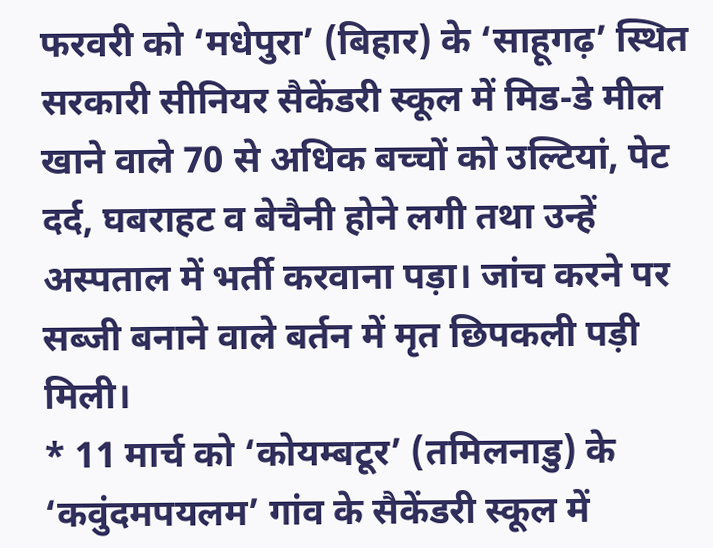फरवरी को ‘मधेपुरा’ (बिहार) के ‘साहूगढ़’ स्थित सरकारी सीनियर सैकेंडरी स्कूल में मिड-डे मील खाने वाले 70 से अधिक बच्चों को उल्टियां, पेट दर्द, घबराहट व बेचैनी होने लगी तथा उन्हें अस्पताल में भर्ती करवाना पड़ा। जांच करने पर सब्जी बनाने वाले बर्तन में मृत छिपकली पड़ी मिली।
* 11 मार्च को ‘कोयम्बटूर’ (तमिलनाडु) के ‘कवुंदमपयलम’ गांव के सैकेंडरी स्कूल में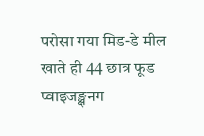परोसा गया मिड-डे मील खाते ही 44 छात्र फूड प्वाइजङ्क्षनग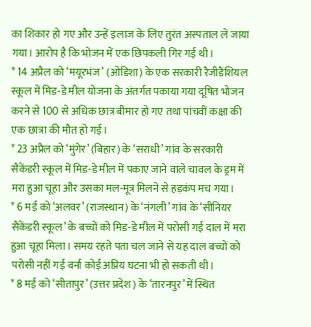का शिकार हो गए और उन्हें इलाज के लिए तुरंत अस्पताल ले जाया गया। आरोप है कि भोजन में एक छिपकली गिर गई थी।
* 14 अप्रैल को ‘मयूरभंज’ (ओडिशा) के एक सरकारी रैजीडैंशियल स्कूल में मिड-डे मील योजना के अंतर्गत पकाया गया दूषित भोजन करने से 100 से अधिक छात्र बीमार हो गए तथा पांचवीं कक्षा की एक छात्रा की मौत हो गई।
* 23 अप्रैल को ‘मुंगेर’ (बिहार) के ‘सराधी’ गांव के सरकारी सैकेंडरी स्कूल में मिड-डे मील में पकाए जाने वाले चावल के ड्रम में मरा हुआ चूहा और उसका मल-मूत्र मिलने से हड़कंप मच गया।
* 6 मई को ‘अलवर’ (राजस्थान) के ‘नंगली’ गांव के ‘सीनियर सैकेंडरी स्कूल’ के बच्चों को मिड-डे मील में परोसी गई दाल में मरा हुआ चूहा मिला। समय रहते पता चल जाने से यह दाल बच्चों को परोसी नहीं गई वर्ना कोई अप्रिय घटना भी हो सकती थी।
* 8 मई को ‘सीतापुर’ (उत्तर प्रदेश) के ‘तारनपुर’ में स्थित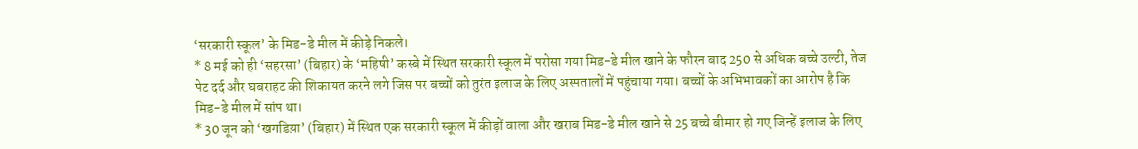‘सरकारी स्कूल’ के मिड-डे मील में कीड़े निकले।
* 8 मई को ही ‘सहरसा’ (बिहार) के ‘महिषी’ कस्बे में स्थित सरकारी स्कूल में परोसा गया मिड-डे मील खाने के फौरन बाद 250 से अधिक बच्चे उल्टी, तेज पेट दर्द और घबराहट की शिकायत करने लगे जिस पर बच्चों को तुरंत इलाज के लिए अस्पतालों में पहुंचाया गया। बच्चों के अभिभावकों का आरोप है कि मिड-डे मील में सांप था।
* 30 जून को ‘खगडिय़ा’ (बिहार) में स्थित एक सरकारी स्कूल में कीड़ों वाला और खराब मिड-डे मील खाने से 25 बच्चे बीमार हो गए जिन्हें इलाज के लिए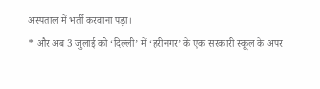अस्पताल में भर्ती करवाना पड़ा।
* और अब 3 जुलाई को ‘दिल्ली’ में ‘हरीनगर’ के एक सरकारी स्कूल के अपर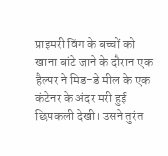प्राइमरी विंग के बच्चों को खाना बांटे जाने के दौरान एक हैल्पर ने मिड-डे मील के एक कंटेनर के अंदर मरी हुई छिपकली देखी। उसने तुरंत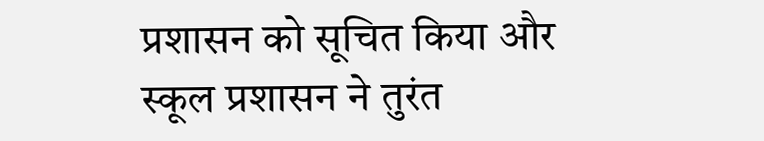प्रशासन को सूचित किया और स्कूल प्रशासन ने तुरंत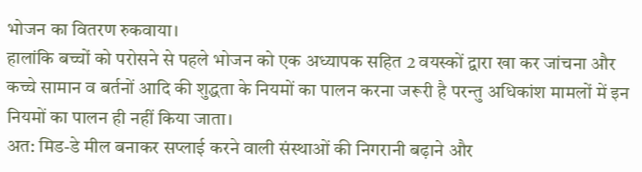भोजन का वितरण रुकवाया।
हालांकि बच्चों को परोसने से पहले भोजन को एक अध्यापक सहित 2 वयस्कों द्वारा खा कर जांचना और कच्चे सामान व बर्तनों आदि की शुद्धता के नियमों का पालन करना जरूरी है परन्तु अधिकांश मामलों में इन नियमों का पालन ही नहीं किया जाता।
अत: मिड-डे मील बनाकर सप्लाई करने वाली संस्थाओं की निगरानी बढ़ाने और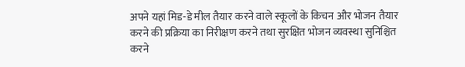अपने यहां मिड-डे मील तैयार करने वाले स्कूलों के किचन और भोजन तैयार करने की प्रक्रिया का निरीक्षण करने तथा सुरक्षित भोजन व्यवस्था सुनिश्चित करने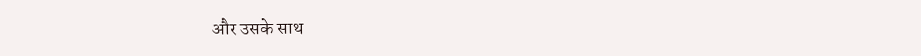और उसके साथ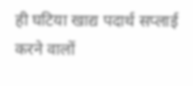ही घटिया खाद्य पदार्थ सप्लाई करने वालों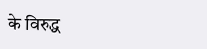के विरुद्ध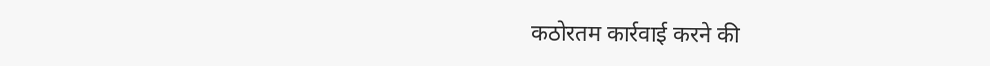कठोरतम कार्रवाई करने की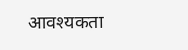आवश्यकता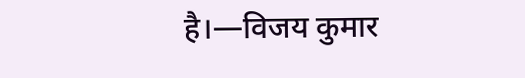है।—विजय कुमार